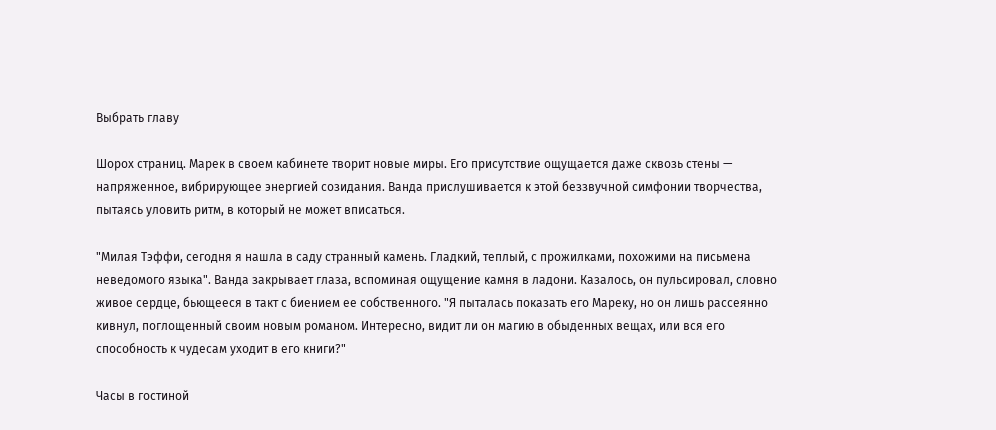Выбрать главу

Шорох страниц. Марек в своем кабинете творит новые миры. Его присутствие ощущается даже сквозь стены — напряженное, вибрирующее энергией созидания. Ванда прислушивается к этой беззвучной симфонии творчества, пытаясь уловить ритм, в который не может вписаться.

"Милая Тэффи, сегодня я нашла в саду странный камень. Гладкий, теплый, с прожилками, похожими на письмена неведомого языка". Ванда закрывает глаза, вспоминая ощущение камня в ладони. Казалось, он пульсировал, словно живое сердце, бьющееся в такт с биением ее собственного. "Я пыталась показать его Мареку, но он лишь рассеянно кивнул, поглощенный своим новым романом. Интересно, видит ли он магию в обыденных вещах, или вся его способность к чудесам уходит в его книги?"

Часы в гостиной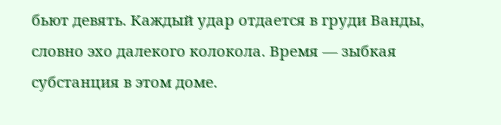бьют девять. Каждый удар отдается в груди Ванды, словно эхо далекого колокола. Время — зыбкая субстанция в этом доме.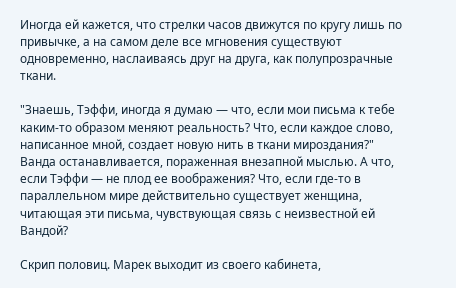Иногда ей кажется, что стрелки часов движутся по кругу лишь по привычке, а на самом деле все мгновения существуют одновременно, наслаиваясь друг на друга, как полупрозрачные ткани.

"Знаешь, Тэффи, иногда я думаю — что, если мои письма к тебе каким-то образом меняют реальность? Что, если каждое слово, написанное мной, создает новую нить в ткани мироздания?" Ванда останавливается, пораженная внезапной мыслью. А что, если Тэффи — не плод ее воображения? Что, если где-то в параллельном мире действительно существует женщина, читающая эти письма, чувствующая связь с неизвестной ей Вандой?

Скрип половиц. Марек выходит из своего кабинета,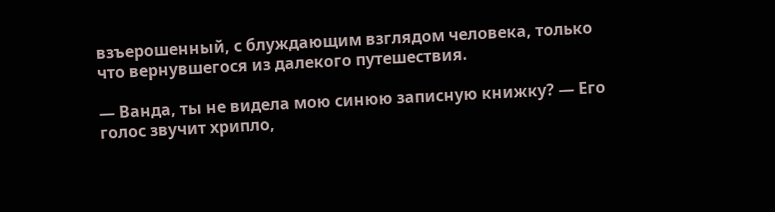взъерошенный, с блуждающим взглядом человека, только что вернувшегося из далекого путешествия.

— Ванда, ты не видела мою синюю записную книжку? — Его голос звучит хрипло,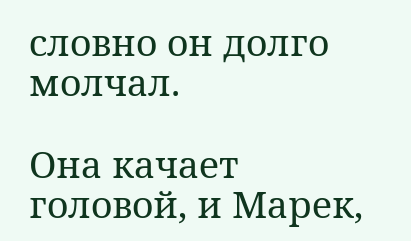словно он долго молчал.

Она качает головой, и Марек,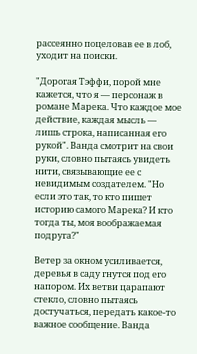рассеянно поцеловав ее в лоб, уходит на поиски.

"Дорогая Тэффи, порой мне кажется, что я — персонаж в романе Марека. Что каждое мое действие, каждая мысль — лишь строка, написанная его рукой". Ванда смотрит на свои руки, словно пытаясь увидеть нити, связывающие ее с невидимым создателем. "Но если это так, то кто пишет историю самого Марека? И кто тогда ты, моя воображаемая подруга?"

Ветер за окном усиливается, деревья в саду гнутся под его напором. Их ветви царапают стекло, словно пытаясь достучаться, передать какое-то важное сообщение. Ванда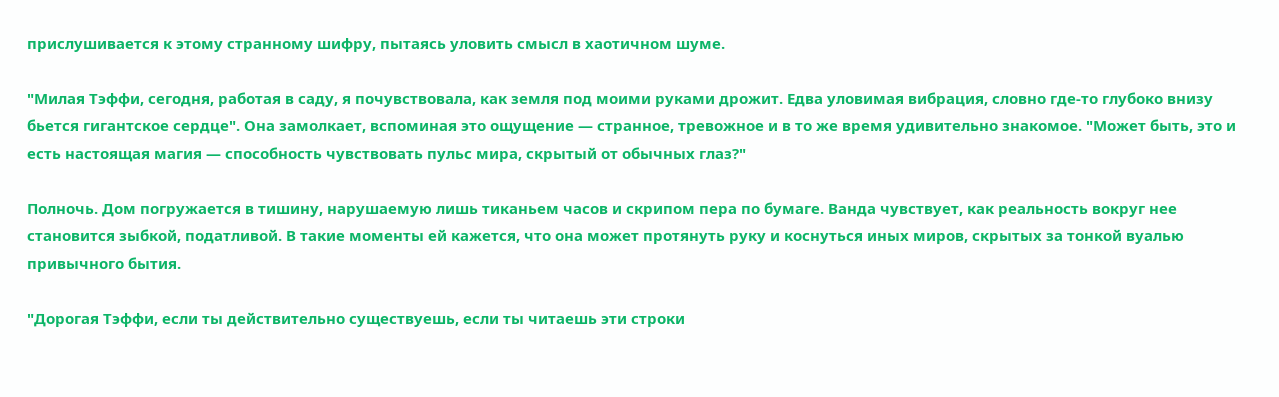прислушивается к этому странному шифру, пытаясь уловить смысл в хаотичном шуме.

"Милая Тэффи, сегодня, работая в саду, я почувствовала, как земля под моими руками дрожит. Едва уловимая вибрация, словно где-то глубоко внизу бьется гигантское сердце". Она замолкает, вспоминая это ощущение — странное, тревожное и в то же время удивительно знакомое. "Может быть, это и есть настоящая магия — способность чувствовать пульс мира, скрытый от обычных глаз?"

Полночь. Дом погружается в тишину, нарушаемую лишь тиканьем часов и скрипом пера по бумаге. Ванда чувствует, как реальность вокруг нее становится зыбкой, податливой. В такие моменты ей кажется, что она может протянуть руку и коснуться иных миров, скрытых за тонкой вуалью привычного бытия.

"Дорогая Тэффи, если ты действительно существуешь, если ты читаешь эти строки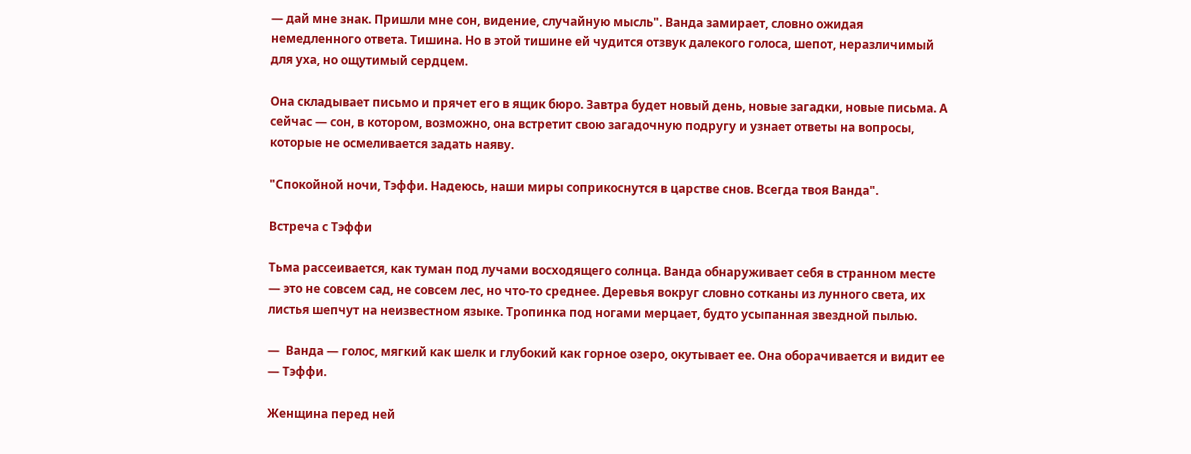— дай мне знак. Пришли мне сон, видение, случайную мысль". Ванда замирает, словно ожидая немедленного ответа. Тишина. Но в этой тишине ей чудится отзвук далекого голоса, шепот, неразличимый для уха, но ощутимый сердцем.

Она складывает письмо и прячет его в ящик бюро. Завтра будет новый день, новые загадки, новые письма. А сейчас — сон, в котором, возможно, она встретит свою загадочную подругу и узнает ответы на вопросы, которые не осмеливается задать наяву.

"Спокойной ночи, Тэффи. Надеюсь, наши миры соприкоснутся в царстве снов. Всегда твоя Ванда".

Встреча с Тэффи

Тьма рассеивается, как туман под лучами восходящего солнца. Ванда обнаруживает себя в странном месте — это не совсем сад, не совсем лес, но что-то среднее. Деревья вокруг словно сотканы из лунного света, их листья шепчут на неизвестном языке. Тропинка под ногами мерцает, будто усыпанная звездной пылью.

—  Ванда — голос, мягкий как шелк и глубокий как горное озеро, окутывает ее. Она оборачивается и видит ее — Тэффи.

Женщина перед ней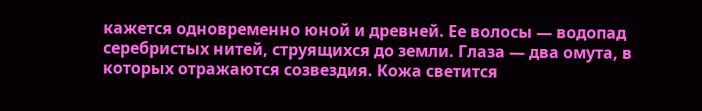кажется одновременно юной и древней. Ее волосы — водопад серебристых нитей, струящихся до земли. Глаза — два омута, в которых отражаются созвездия. Кожа светится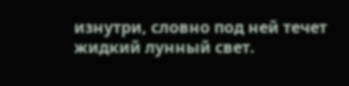изнутри, словно под ней течет жидкий лунный свет.